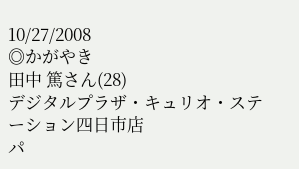10/27/2008
◎かがやき
田中 篤さん(28)
デジタルプラザ・キュリオ・ステーション四日市店
パ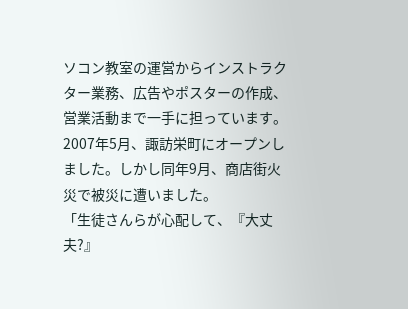ソコン教室の運営からインストラクター業務、広告やポスターの作成、営業活動まで一手に担っています。
2007年5月、諏訪栄町にオープンしました。しかし同年9月、商店街火災で被災に遭いました。
「生徒さんらが心配して、『大丈夫?』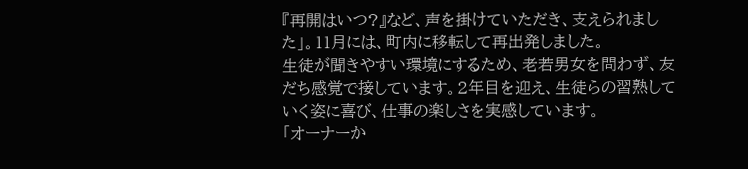『再開はいつ?』など、声を掛けていただき、支えられました」。11月には、町内に移転して再出発しました。
生徒が聞きやすい環境にするため、老若男女を問わず、友だち感覚で接しています。2年目を迎え、生徒らの習熟していく姿に喜び、仕事の楽しさを実感しています。
「オーナーか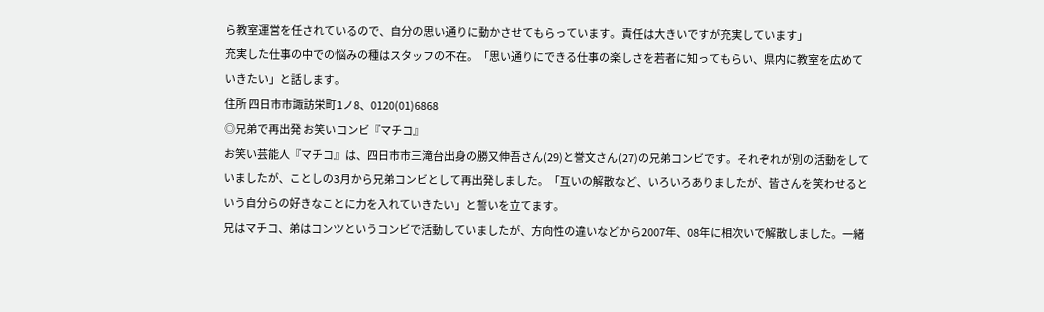ら教室運営を任されているので、自分の思い通りに動かさせてもらっています。責任は大きいですが充実しています」
充実した仕事の中での悩みの種はスタッフの不在。「思い通りにできる仕事の楽しさを若者に知ってもらい、県内に教室を広めていきたい」と話します。
住所 四日市市諏訪栄町1ノ8、0120(01)6868
◎兄弟で再出発 お笑いコンビ『マチコ』
お笑い芸能人『マチコ』は、四日市市三滝台出身の勝又伸吾さん(29)と誉文さん(27)の兄弟コンビです。それぞれが別の活動をしていましたが、ことしの3月から兄弟コンビとして再出発しました。「互いの解散など、いろいろありましたが、皆さんを笑わせるという自分らの好きなことに力を入れていきたい」と誓いを立てます。
兄はマチコ、弟はコンツというコンビで活動していましたが、方向性の違いなどから2007年、08年に相次いで解散しました。一緒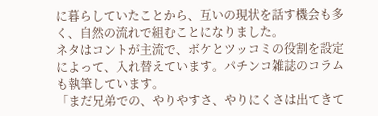に暮らしていたことから、互いの現状を話す機会も多く、自然の流れで組むことになりました。
ネタはコントが主流で、ボケとツッコミの役割を設定によって、入れ替えています。パチンコ雑誌のコラムも執筆しています。
「まだ兄弟での、やりやすさ、やりにくさは出てきて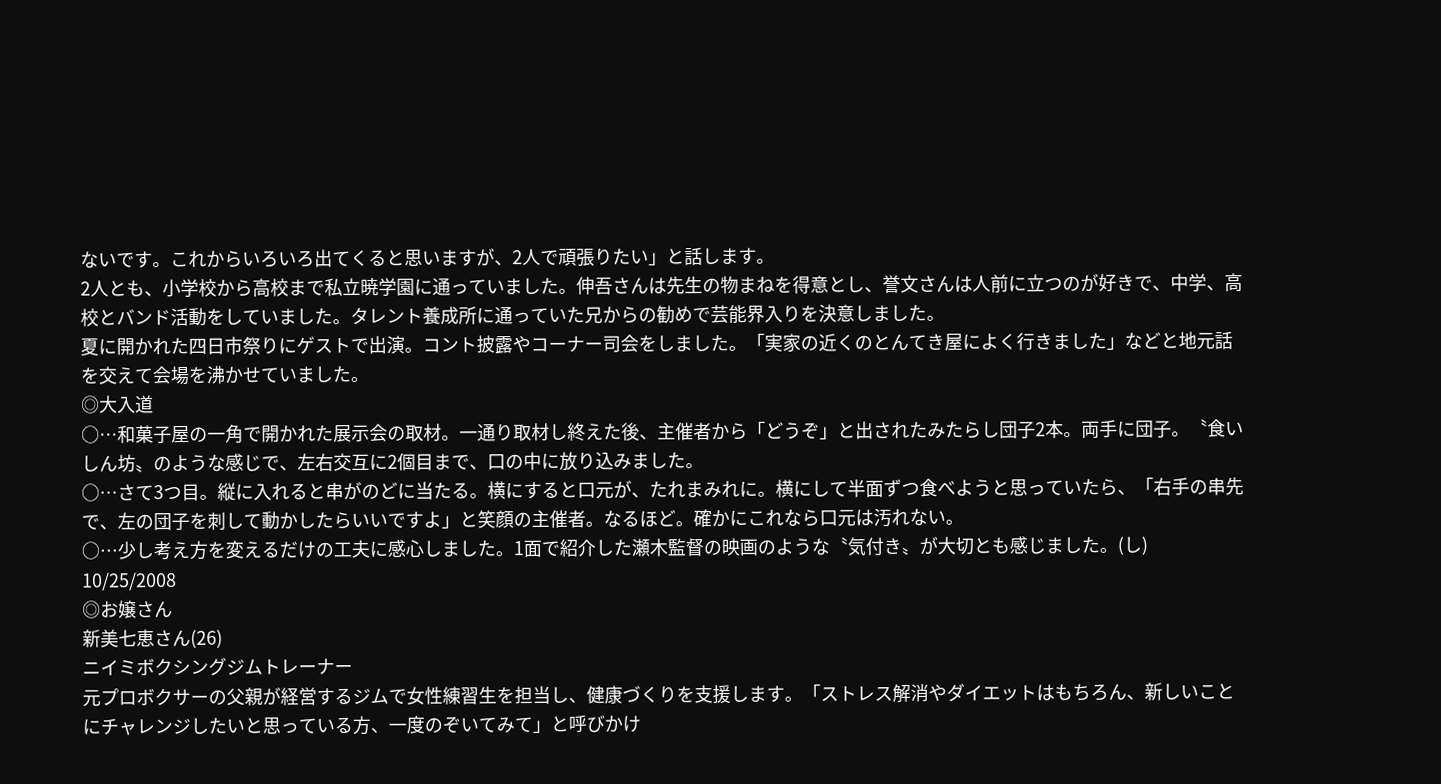ないです。これからいろいろ出てくると思いますが、2人で頑張りたい」と話します。
2人とも、小学校から高校まで私立暁学園に通っていました。伸吾さんは先生の物まねを得意とし、誉文さんは人前に立つのが好きで、中学、高校とバンド活動をしていました。タレント養成所に通っていた兄からの勧めで芸能界入りを決意しました。
夏に開かれた四日市祭りにゲストで出演。コント披露やコーナー司会をしました。「実家の近くのとんてき屋によく行きました」などと地元話を交えて会場を沸かせていました。
◎大入道
○…和菓子屋の一角で開かれた展示会の取材。一通り取材し終えた後、主催者から「どうぞ」と出されたみたらし団子2本。両手に団子。〝食いしん坊〟のような感じで、左右交互に2個目まで、口の中に放り込みました。
○…さて3つ目。縦に入れると串がのどに当たる。横にすると口元が、たれまみれに。横にして半面ずつ食べようと思っていたら、「右手の串先で、左の団子を刺して動かしたらいいですよ」と笑顔の主催者。なるほど。確かにこれなら口元は汚れない。
○…少し考え方を変えるだけの工夫に感心しました。1面で紹介した瀬木監督の映画のような〝気付き〟が大切とも感じました。(し)
10/25/2008
◎お嬢さん
新美七恵さん(26)
ニイミボクシングジムトレーナー
元プロボクサーの父親が経営するジムで女性練習生を担当し、健康づくりを支援します。「ストレス解消やダイエットはもちろん、新しいことにチャレンジしたいと思っている方、一度のぞいてみて」と呼びかけ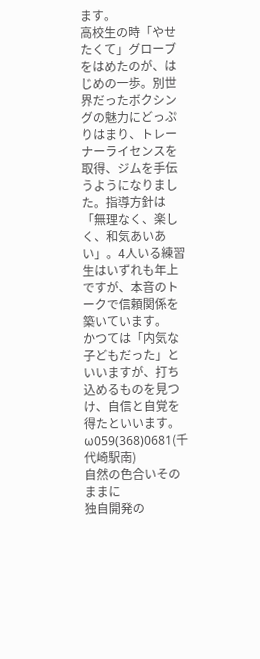ます。
高校生の時「やせたくて」グローブをはめたのが、はじめの一歩。別世界だったボクシングの魅力にどっぷりはまり、トレーナーライセンスを取得、ジムを手伝うようになりました。指導方針は「無理なく、楽しく、和気あいあい」。4人いる練習生はいずれも年上ですが、本音のトークで信頼関係を築いています。
かつては「内気な子どもだった」といいますが、打ち込めるものを見つけ、自信と自覚を得たといいます。
ω059(368)0681(千代崎駅南)
自然の色合いそのままに
独自開発の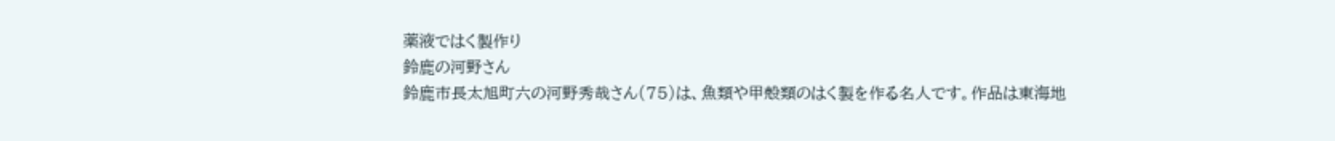薬液ではく製作り
鈴鹿の河野さん
鈴鹿市長太旭町六の河野秀哉さん(75)は、魚類や甲殻類のはく製を作る名人です。作品は東海地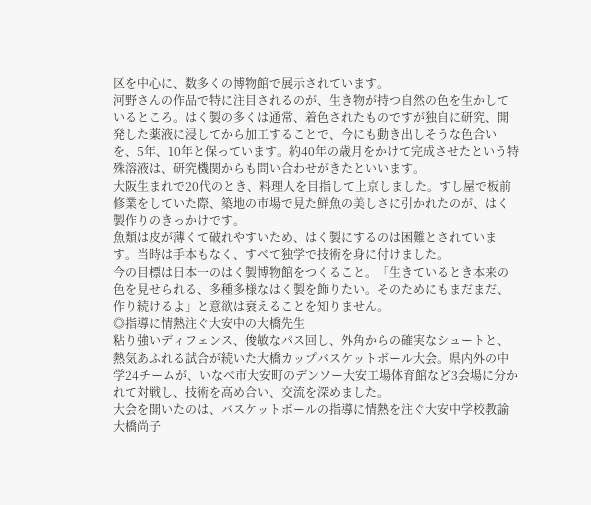区を中心に、数多くの博物館で展示されています。
河野さんの作品で特に注目されるのが、生き物が持つ自然の色を生かしているところ。はく製の多くは通常、着色されたものですが独自に研究、開発した薬液に浸してから加工することで、今にも動き出しそうな色合いを、5年、10年と保っています。約40年の歳月をかけて完成させたという特殊溶液は、研究機関からも問い合わせがきたといいます。
大阪生まれで20代のとき、料理人を目指して上京しました。すし屋で板前修業をしていた際、築地の市場で見た鮮魚の美しさに引かれたのが、はく製作りのきっかけです。
魚類は皮が薄くて破れやすいため、はく製にするのは困難とされています。当時は手本もなく、すべて独学で技術を身に付けました。
今の目標は日本一のはく製博物館をつくること。「生きているとき本来の色を見せられる、多種多様なはく製を飾りたい。そのためにもまだまだ、作り続けるよ」と意欲は衰えることを知りません。
◎指導に情熱注ぐ大安中の大橋先生
粘り強いディフェンス、俊敏なパス回し、外角からの確実なシュートと、熱気あふれる試合が続いた大橋カップバスケットボール大会。県内外の中学24チームが、いなべ市大安町のデンソー大安工場体育館など3会場に分かれて対戦し、技術を高め合い、交流を深めました。
大会を開いたのは、バスケットボールの指導に情熱を注ぐ大安中学校教諭大橋尚子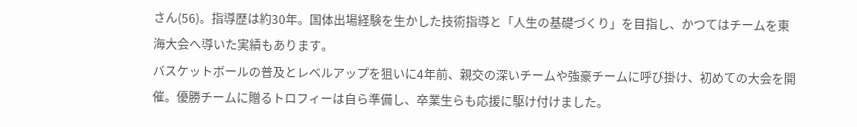さん(56)。指導歴は約30年。国体出場経験を生かした技術指導と「人生の基礎づくり」を目指し、かつてはチームを東海大会へ導いた実績もあります。
バスケットボールの普及とレベルアップを狙いに4年前、親交の深いチームや強豪チームに呼び掛け、初めての大会を開催。優勝チームに贈るトロフィーは自ら準備し、卒業生らも応援に駆け付けました。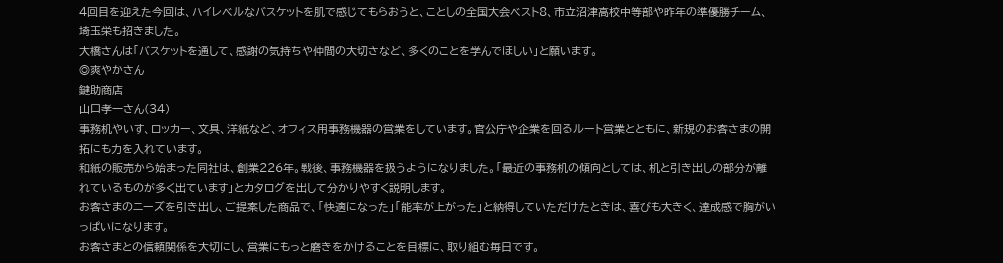4回目を迎えた今回は、ハイレベルなバスケットを肌で感じてもらおうと、ことしの全国大会ベスト8、市立沼津高校中等部や昨年の準優勝チーム、埼玉栄も招きました。
大橋さんは「バスケットを通して、感謝の気持ちや仲間の大切さなど、多くのことを学んでほしい」と願います。
◎爽やかさん
鍵助商店
山口孝一さん(34)
事務机やいす、ロッカー、文具、洋紙など、オフィス用事務機器の営業をしています。官公庁や企業を回るルート営業とともに、新規のお客さまの開拓にも力を入れています。
和紙の販売から始まった同社は、創業226年。戦後、事務機器を扱うようになりました。「最近の事務机の傾向としては、机と引き出しの部分が離れているものが多く出ています」とカタログを出して分かりやすく説明します。
お客さまのニーズを引き出し、ご提案した商品で、「快適になった」「能率が上がった」と納得していただけたときは、喜びも大きく、達成感で胸がいっぱいになります。
お客さまとの信頼関係を大切にし、営業にもっと磨きをかけることを目標に、取り組む毎日です。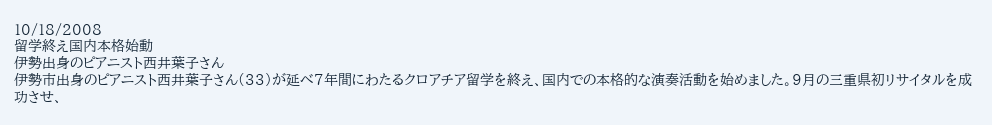10/18/2008
留学終え国内本格始動
伊勢出身のピアニスト西井葉子さん
伊勢市出身のピアニスト西井葉子さん(33)が延べ7年間にわたるクロアチア留学を終え、国内での本格的な演奏活動を始めました。9月の三重県初リサイタルを成功させ、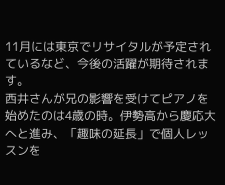11月には東京でリサイタルが予定されているなど、今後の活躍が期待されます。
西井さんが兄の影響を受けてピアノを始めたのは4歳の時。伊勢高から慶応大へと進み、「趣味の延長」で個人レッスンを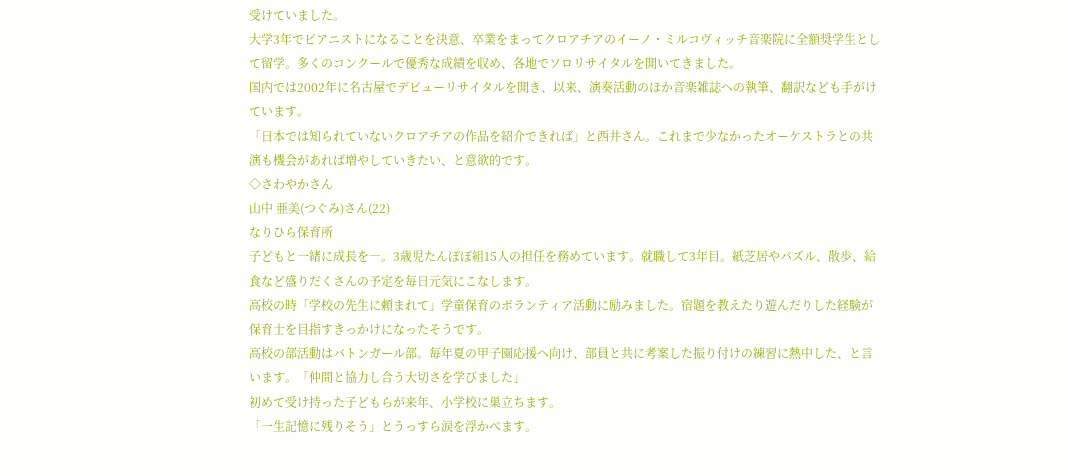受けていました。
大学3年でピアニストになることを決意、卒業をまってクロアチアのイーノ・ミルコヴィッチ音楽院に全額奨学生として留学。多くのコンクールで優秀な成績を収め、各地でソロリサイタルを開いてきました。
国内では2002年に名古屋でデビューリサイタルを開き、以来、演奏活動のほか音楽雑誌への執筆、翻訳なども手がけています。
「日本では知られていないクロアチアの作品を紹介できれば」と西井さん。これまで少なかったオーケストラとの共演も機会があれば増やしていきたい、と意欲的です。
◇さわやかさん
山中 亜美(つぐみ)さん(22)
なりひら保育所
子どもと一緒に成長を―。3歳児たんぽぽ組15人の担任を務めています。就職して3年目。紙芝居やパズル、散歩、給食など盛りだくさんの予定を毎日元気にこなします。
高校の時「学校の先生に頼まれて」学童保育のボランティア活動に励みました。宿題を教えたり遊んだりした経験が保育士を目指すきっかけになったそうです。
高校の部活動はバトンガール部。毎年夏の甲子園応援へ向け、部員と共に考案した振り付けの練習に熱中した、と言います。「仲間と協力し合う大切さを学びました」
初めて受け持った子どもらが来年、小学校に巣立ちます。
「一生記憶に残りそう」とうっすら涙を浮かべます。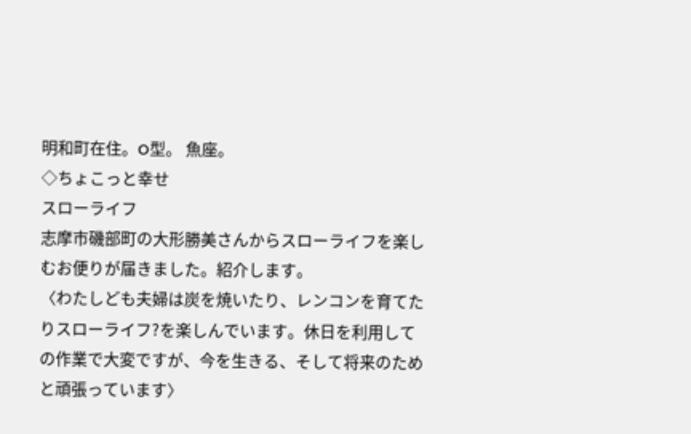明和町在住。O型。 魚座。
◇ちょこっと幸せ
スローライフ
志摩市磯部町の大形勝美さんからスローライフを楽しむお便りが届きました。紹介します。
〈わたしども夫婦は炭を焼いたり、レンコンを育てたりスローライフ?を楽しんでいます。休日を利用しての作業で大変ですが、今を生きる、そして将来のためと頑張っています〉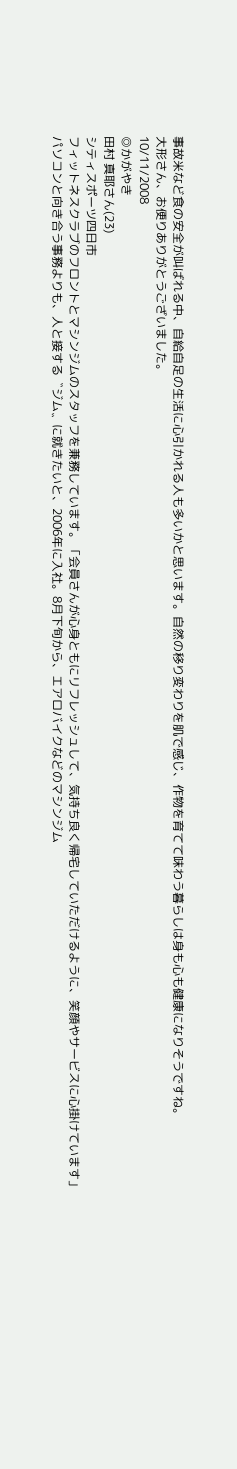事故米など食の安全が叫ばれる中、自給自足の生活に心引かれる人も多いかと思います。自然の移り変わりを肌で感じ、作物を育てて味わう暮らしは身も心も健康になりそうですね。
大形さん、お便りありがとうございました。
10/11/2008
◎かがやき
田村 真耶さん(23)
シティスポーツ四日市
フィットネスクラブのフロントとマシンジムのスタッフを兼務しています。「会員さんが心身ともにリフレッシュして、気持ち良く帰宅していただけるように、笑顔やサービスに心掛けています」
パソコンと向き合う事務よりも、人と接する〝ジム〟に就きたいと、2006年に入社。8月下旬から、エアロバイクなどのマシンジム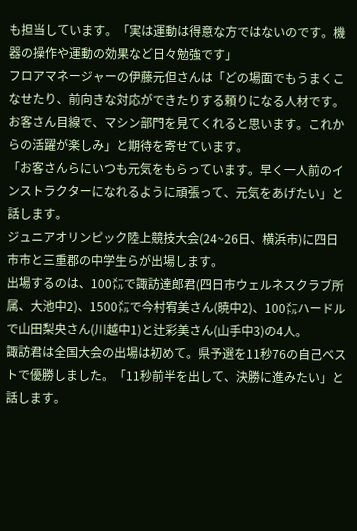も担当しています。「実は運動は得意な方ではないのです。機器の操作や運動の効果など日々勉強です」
フロアマネージャーの伊藤元但さんは「どの場面でもうまくこなせたり、前向きな対応ができたりする頼りになる人材です。お客さん目線で、マシン部門を見てくれると思います。これからの活躍が楽しみ」と期待を寄せています。
「お客さんらにいつも元気をもらっています。早く一人前のインストラクターになれるように頑張って、元気をあげたい」と話します。
ジュニアオリンピック陸上競技大会(24~26日、横浜市)に四日市市と三重郡の中学生らが出場します。
出場するのは、100㍍で諏訪達郎君(四日市ウェルネスクラブ所属、大池中2)、1500㍍で今村宥美さん(暁中2)、100㍍ハードルで山田梨央さん(川越中1)と辻彩美さん(山手中3)の4人。
諏訪君は全国大会の出場は初めて。県予選を11秒76の自己ベストで優勝しました。「11秒前半を出して、決勝に進みたい」と話します。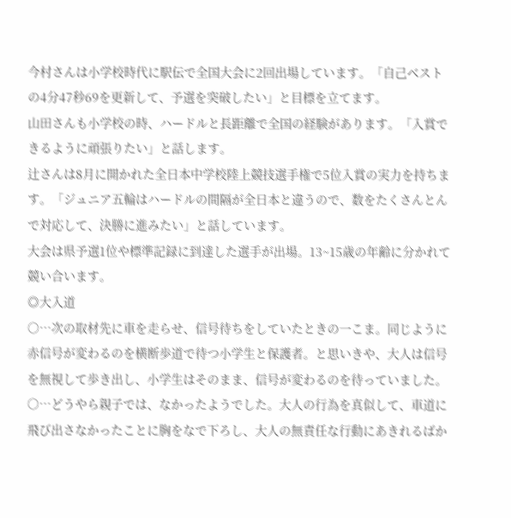今村さんは小学校時代に駅伝で全国大会に2回出場しています。「自己ベストの4分47秒69を更新して、予選を突破したい」と目標を立てます。
山田さんも小学校の時、ハードルと長距離で全国の経験があります。「入賞できるように頑張りたい」と話します。
辻さんは8月に開かれた全日本中学校陸上競技選手権で5位入賞の実力を持ちます。「ジュニア五輪はハードルの間隔が全日本と違うので、数をたくさんとんで対応して、決勝に進みたい」と話しています。
大会は県予選1位や標準記録に到達した選手が出場。13~15歳の年齢に分かれて競い合います。
◎大入道
○…次の取材先に車を走らせ、信号待ちをしていたときの一こま。同じように赤信号が変わるのを横断歩道で待つ小学生と保護者。と思いきや、大人は信号を無視して歩き出し、小学生はそのまま、信号が変わるのを待っていました。
○…どうやら親子では、なかったようでした。大人の行為を真似して、車道に飛び出さなかったことに胸をなで下ろし、大人の無責任な行動にあきれるばか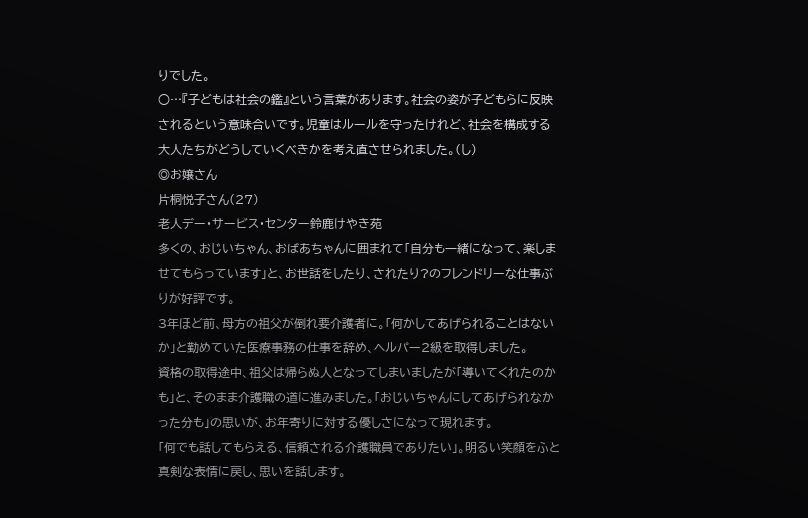りでした。
○…『子どもは社会の鑑』という言葉があります。社会の姿が子どもらに反映されるという意味合いです。児童はルールを守ったけれど、社会を構成する大人たちがどうしていくべきかを考え直させられました。(し)
◎お嬢さん
片桐悦子さん(27)
老人デー・サービス・センター鈴鹿けやき苑
多くの、おじいちゃん、おばあちゃんに囲まれて「自分も一緒になって、楽しませてもらっています」と、お世話をしたり、されたり?のフレンドリーな仕事ぶりが好評です。
3年ほど前、母方の祖父が倒れ要介護者に。「何かしてあげられることはないか」と勤めていた医療事務の仕事を辞め、ヘルパー2級を取得しました。
資格の取得途中、祖父は帰らぬ人となってしまいましたが「導いてくれたのかも」と、そのまま介護職の道に進みました。「おじいちゃんにしてあげられなかった分も」の思いが、お年寄りに対する優しさになって現れます。
「何でも話してもらえる、信頼される介護職員でありたい」。明るい笑顔をふと真剣な表情に戻し、思いを話します。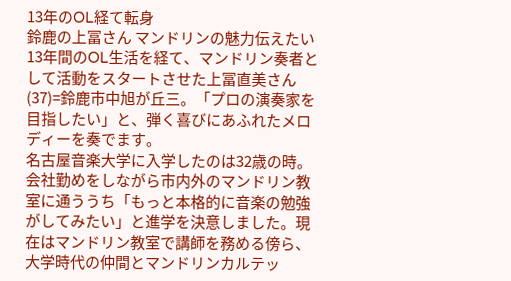13年のOL経て転身
鈴鹿の上冨さん マンドリンの魅力伝えたい
13年間のOL生活を経て、マンドリン奏者として活動をスタートさせた上冨直美さん(37)=鈴鹿市中旭が丘三。「プロの演奏家を目指したい」と、弾く喜びにあふれたメロディーを奏でます。
名古屋音楽大学に入学したのは32歳の時。会社勤めをしながら市内外のマンドリン教室に通ううち「もっと本格的に音楽の勉強がしてみたい」と進学を決意しました。現在はマンドリン教室で講師を務める傍ら、大学時代の仲間とマンドリンカルテッ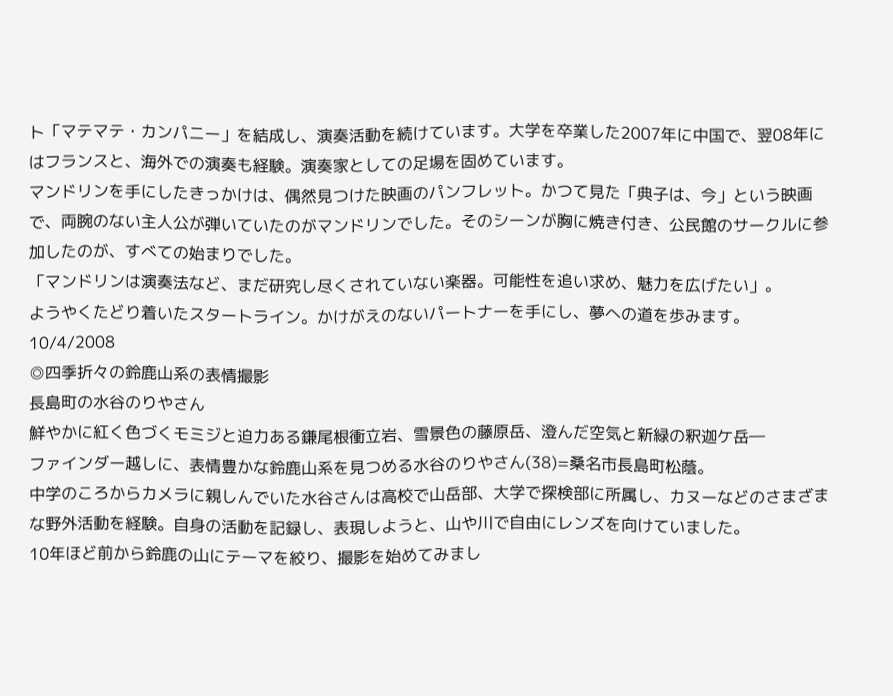ト「マテマテ・カンパニー」を結成し、演奏活動を続けています。大学を卒業した2007年に中国で、翌08年にはフランスと、海外での演奏も経験。演奏家としての足場を固めています。
マンドリンを手にしたきっかけは、偶然見つけた映画のパンフレット。かつて見た「典子は、今」という映画で、両腕のない主人公が弾いていたのがマンドリンでした。そのシーンが胸に焼き付き、公民館のサークルに参加したのが、すべての始まりでした。
「マンドリンは演奏法など、まだ研究し尽くされていない楽器。可能性を追い求め、魅力を広げたい」。
ようやくたどり着いたスタートライン。かけがえのないパートナーを手にし、夢への道を歩みます。
10/4/2008
◎四季折々の鈴鹿山系の表情撮影
長島町の水谷のりやさん
鮮やかに紅く色づくモミジと迫力ある鎌尾根衝立岩、雪景色の藤原岳、澄んだ空気と新緑の釈迦ケ岳―
ファインダー越しに、表情豊かな鈴鹿山系を見つめる水谷のりやさん(38)=桑名市長島町松蔭。
中学のころからカメラに親しんでいた水谷さんは高校で山岳部、大学で探検部に所属し、カヌーなどのさまざまな野外活動を経験。自身の活動を記録し、表現しようと、山や川で自由にレンズを向けていました。
10年ほど前から鈴鹿の山にテーマを絞り、撮影を始めてみまし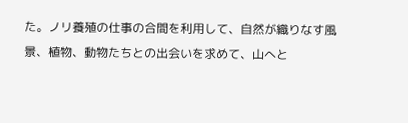た。ノリ養殖の仕事の合間を利用して、自然が織りなす風景、植物、動物たちとの出会いを求めて、山へと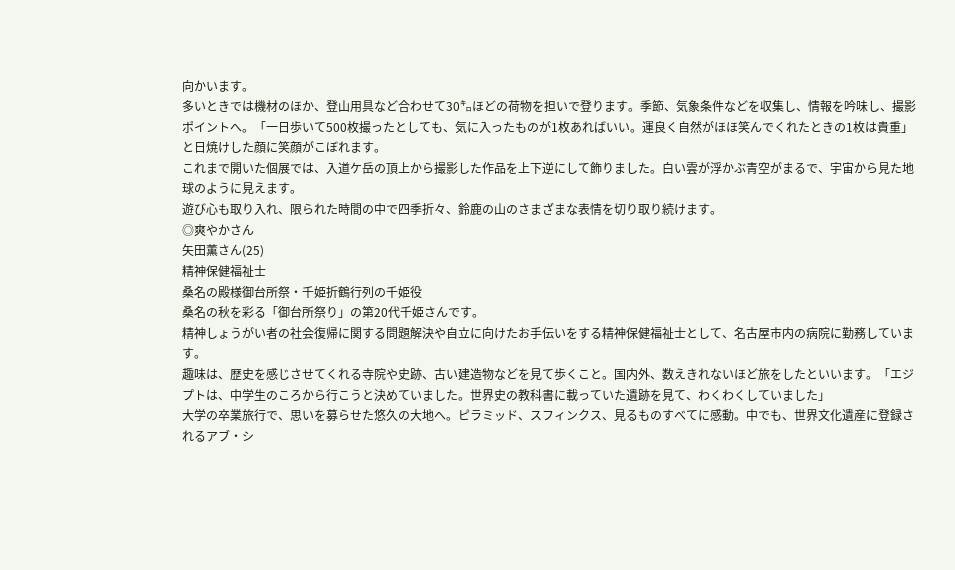向かいます。
多いときでは機材のほか、登山用具など合わせて30㌔ほどの荷物を担いで登ります。季節、気象条件などを収集し、情報を吟味し、撮影ポイントへ。「一日歩いて500枚撮ったとしても、気に入ったものが1枚あればいい。運良く自然がほほ笑んでくれたときの1枚は貴重」と日焼けした顔に笑顔がこぼれます。
これまで開いた個展では、入道ケ岳の頂上から撮影した作品を上下逆にして飾りました。白い雲が浮かぶ青空がまるで、宇宙から見た地球のように見えます。
遊び心も取り入れ、限られた時間の中で四季折々、鈴鹿の山のさまざまな表情を切り取り続けます。
◎爽やかさん
矢田薫さん(25)
精神保健福祉士
桑名の殿様御台所祭・千姫折鶴行列の千姫役
桑名の秋を彩る「御台所祭り」の第20代千姫さんです。
精神しょうがい者の社会復帰に関する問題解決や自立に向けたお手伝いをする精神保健福祉士として、名古屋市内の病院に勤務しています。
趣味は、歴史を感じさせてくれる寺院や史跡、古い建造物などを見て歩くこと。国内外、数えきれないほど旅をしたといいます。「エジプトは、中学生のころから行こうと決めていました。世界史の教科書に載っていた遺跡を見て、わくわくしていました」
大学の卒業旅行で、思いを募らせた悠久の大地へ。ピラミッド、スフィンクス、見るものすべてに感動。中でも、世界文化遺産に登録されるアブ・シ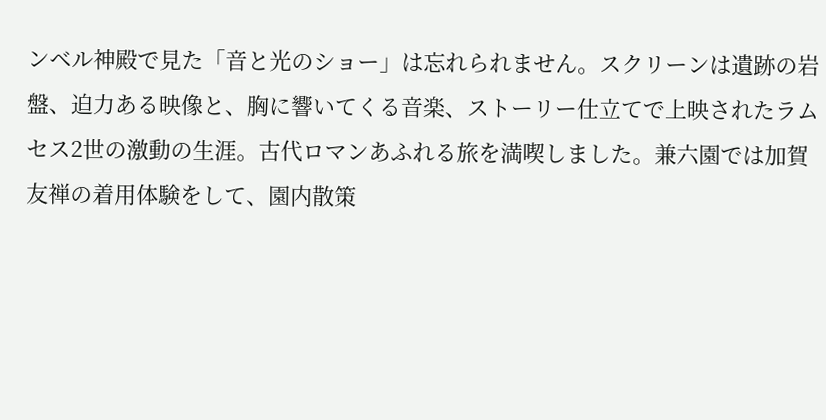ンベル神殿で見た「音と光のショー」は忘れられません。スクリーンは遺跡の岩盤、迫力ある映像と、胸に響いてくる音楽、ストーリー仕立てで上映されたラムセス2世の激動の生涯。古代ロマンあふれる旅を満喫しました。兼六園では加賀友禅の着用体験をして、園内散策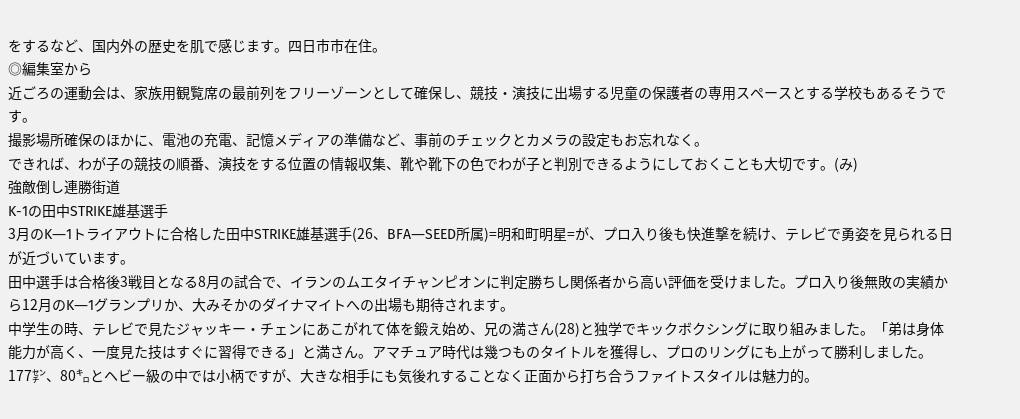をするなど、国内外の歴史を肌で感じます。四日市市在住。
◎編集室から
近ごろの運動会は、家族用観覧席の最前列をフリーゾーンとして確保し、競技・演技に出場する児童の保護者の専用スペースとする学校もあるそうです。
撮影場所確保のほかに、電池の充電、記憶メディアの準備など、事前のチェックとカメラの設定もお忘れなく。
できれば、わが子の競技の順番、演技をする位置の情報収集、靴や靴下の色でわが子と判別できるようにしておくことも大切です。(み)
強敵倒し連勝街道
K-1の田中STRIKE雄基選手
3月のK―1トライアウトに合格した田中STRIKE雄基選手(26、BFA―SEED所属)=明和町明星=が、プロ入り後も快進撃を続け、テレビで勇姿を見られる日が近づいています。
田中選手は合格後3戦目となる8月の試合で、イランのムエタイチャンピオンに判定勝ちし関係者から高い評価を受けました。プロ入り後無敗の実績から12月のK―1グランプリか、大みそかのダイナマイトへの出場も期待されます。
中学生の時、テレビで見たジャッキー・チェンにあこがれて体を鍛え始め、兄の満さん(28)と独学でキックボクシングに取り組みました。「弟は身体能力が高く、一度見た技はすぐに習得できる」と満さん。アマチュア時代は幾つものタイトルを獲得し、プロのリングにも上がって勝利しました。
177㌢、80㌔とヘビー級の中では小柄ですが、大きな相手にも気後れすることなく正面から打ち合うファイトスタイルは魅力的。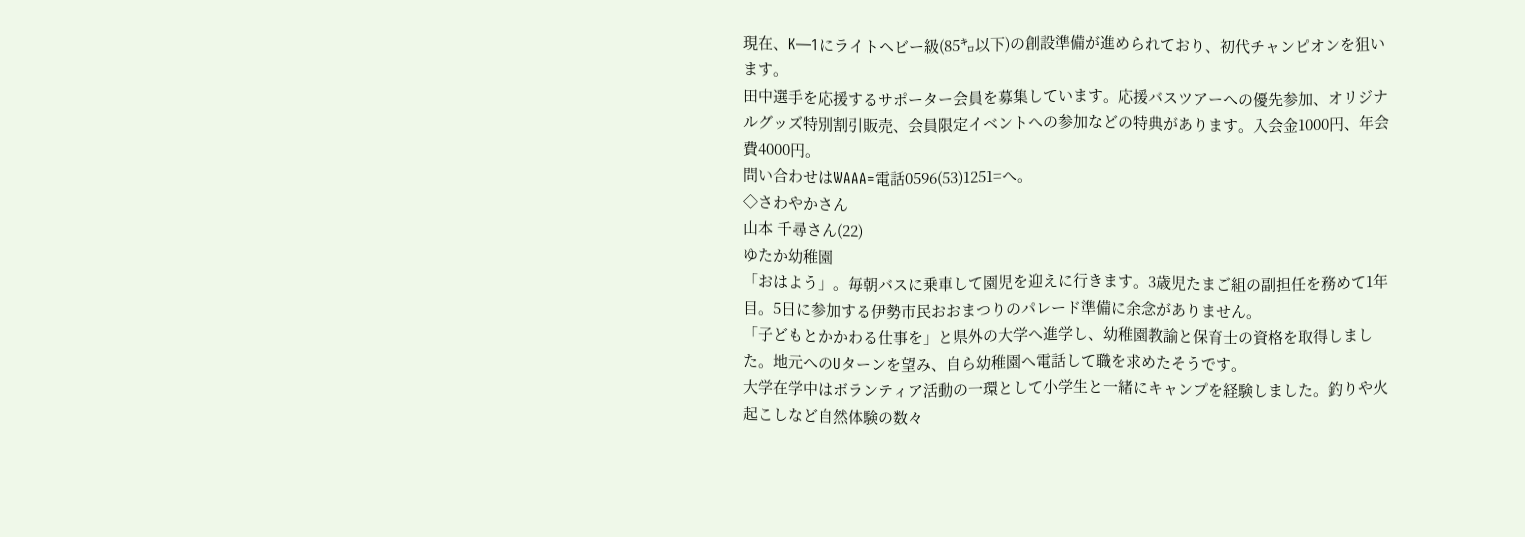現在、K―1にライトヘビー級(85㌔以下)の創設準備が進められており、初代チャンピオンを狙います。
田中選手を応援するサポーター会員を募集しています。応援バスツアーへの優先参加、オリジナルグッズ特別割引販売、会員限定イベントへの参加などの特典があります。入会金1000円、年会費4000円。
問い合わせはWAAA=電話0596(53)1251=へ。
◇さわやかさん
山本 千尋さん(22)
ゆたか幼稚園
「おはよう」。毎朝バスに乗車して園児を迎えに行きます。3歳児たまご組の副担任を務めて1年目。5日に参加する伊勢市民おおまつりのパレード準備に余念がありません。
「子どもとかかわる仕事を」と県外の大学へ進学し、幼稚園教諭と保育士の資格を取得しました。地元へのUターンを望み、自ら幼稚園へ電話して職を求めたそうです。
大学在学中はボランティア活動の一環として小学生と一緒にキャンプを経験しました。釣りや火起こしなど自然体験の数々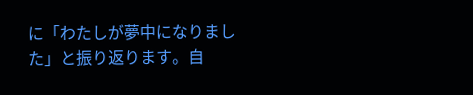に「わたしが夢中になりました」と振り返ります。自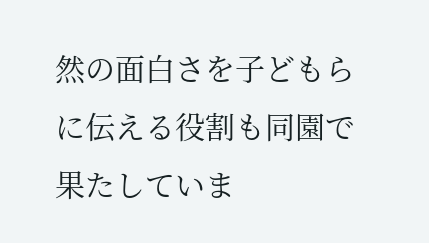然の面白さを子どもらに伝える役割も同園で果たしていま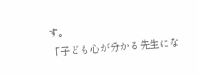す。
「子ども心が分かる先生にな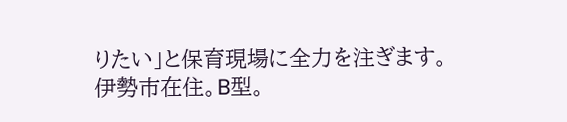りたい」と保育現場に全力を注ぎます。
伊勢市在住。B型。